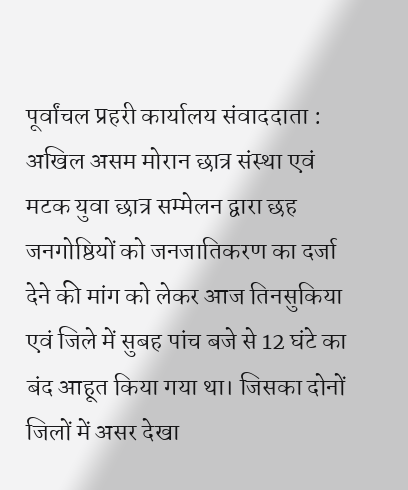पूर्वांचल प्रहरी कार्यालय संवाददाता : अखिल असम मोरान छात्र संस्था एवं मटक युवा छात्र सम्मेलन द्वारा छह जनगोष्ठियों को जनजातिकरण का दर्जा देने की मांग को लेकर आज तिनसुकिया एवं जिले में सुबह पांच बजे से 12 घंटे का बंद आहूत किया गया था। जिसका दोनों जिलों में असर देखा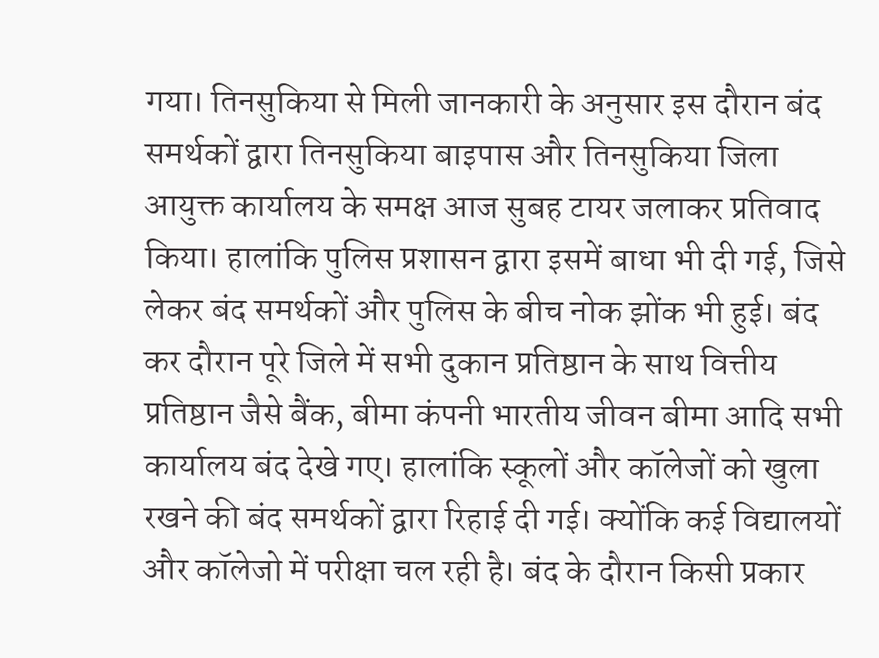गया। तिनसुकिया से मिली जानकारी के अनुसार इस दौरान बंद समर्थकों द्वारा तिनसुकिया बाइपास और तिनसुकिया जिला आयुक्त कार्यालय के समक्ष आज सुबह टायर जलाकर प्रतिवाद किया। हालांकि पुलिस प्रशासन द्वारा इसमें बाधा भी दी गई, जिसे लेकर बंद समर्थकों और पुलिस के बीच नोक झोंक भी हुई। बंद कर दौरान पूरे जिले में सभी दुकान प्रतिष्ठान के साथ वित्तीय प्रतिष्ठान जैसे बैंक, बीमा कंपनी भारतीय जीवन बीमा आदि सभी कार्यालय बंद देखे गए। हालांकि स्कूलों और कॉलेजों को खुला रखने की बंद समर्थकों द्वारा रिहाई दी गई। क्योंकि कई विद्यालयों और कॉलेजो में परीक्षा चल रही है। बंद के दौरान किसी प्रकार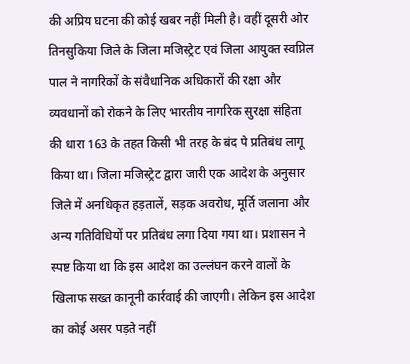की अप्रिय घटना की कोई खबर नहीं मिली है। वहीं दूसरी ओर तिनसुकिया जिले के जिला मजिस्ट्रेट एवं जिला आयुक्त स्वप्निल पाल ने नागरिकों के संवैधानिक अधिकारों की रक्षा और व्यवधानों को रोकने के लिए भारतीय नागरिक सुरक्षा संहिता की धारा 163 के तहत किसी भी तरह के बंद पे प्रतिबंध लागू किया था। जिला मजिस्ट्रेट द्वारा जारी एक आदेश के अनुसार जिले में अनधिकृत हड़तालें, सड़क अवरोध, मूर्ति जलाना और अन्य गतिविधियों पर प्रतिबंध लगा दिया गया था। प्रशासन ने स्पष्ट किया था कि इस आदेश का उल्लंघन करने वालों के खिलाफ सख्त कानूनी कार्रवाई की जाएगी। लेकिन इस आदेश का कोई असर पड़ते नहीं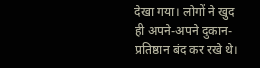देखा गया। लोगों ने खुद ही अपने-अपने दुकान-प्रतिष्ठान बंद कर रखे थे।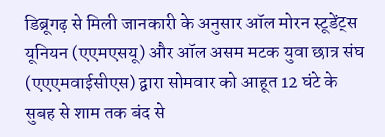डिब्रूगढ़ से मिली जानकारी के अनुसार ऑल मोरन स्टूडेंट्स यूनियन (एएमएसयू) और ऑल असम मटक युवा छात्र संघ (एएएमवाईसीएस) द्वारा सोमवार को आहूत 12 घंटे के सुबह से शाम तक बंद से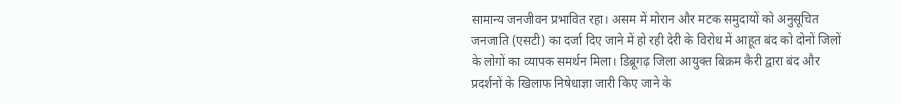सामान्य जनजीवन प्रभावित रहा। असम में मोरान और मटक समुदायों को अनुसूचित जनजाति (एसटी) का दर्जा दिए जाने में हो रही देरी के विरोध में आहूत बंद को दोनों जिलों के लोगों का व्यापक समर्थन मिला। डिब्रूगढ़ जिला आयुक्त बिक्रम कैरी द्वारा बंद और प्रदर्शनों के खिलाफ निषेधाज्ञा जारी किए जाने के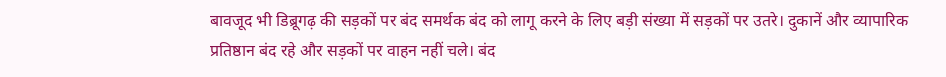बावजूद भी डिब्रूगढ़ की सड़कों पर बंद समर्थक बंद को लागू करने के लिए बड़ी संख्या में सड़कों पर उतरे। दुकानें और व्यापारिक प्रतिष्ठान बंद रहे और सड़कों पर वाहन नहीं चले। बंद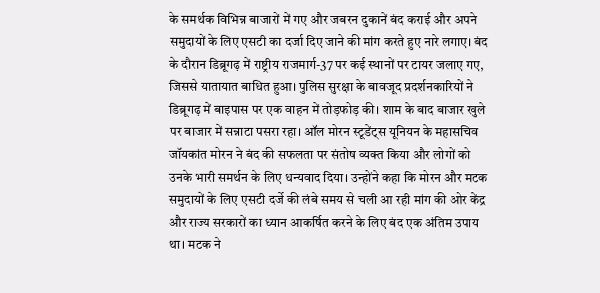के समर्थक विभिन्न बाजारों में गए और जबरन दुकानें बंद कराई और अपने समुदायों के लिए एसटी का दर्जा दिए जाने की मांग करते हुए नारे लगाए। बंद के दौरान डिब्रूगढ़ में राष्ट्रीय राजमार्ग-37 पर कई स्थानों पर टायर जलाए गए, जिससे यातायात बाधित हुआ। पुलिस सुरक्षा के बावजूद प्रदर्शनकारियों ने डिब्रूगढ़ में बाइपास पर एक वाहन में तोड़फोड़ की। शाम के बाद बाजार खुले पर बाजार में सन्नाटा पसरा रहा। ऑल मोरन स्टूडेंट्स यूनियन के महासचिव जॉयकांत मोरन ने बंद की सफलता पर संतोष व्यक्त किया और लोगों को उनके भारी समर्थन के लिए धन्यवाद दिया। उन्होंने कहा कि मोरन और मटक समुदायों के लिए एसटी दर्जे की लंबे समय से चली आ रही मांग की ओर केंद्र और राज्य सरकारों का ध्यान आकर्षित करने के लिए बंद एक अंतिम उपाय था। मटक ने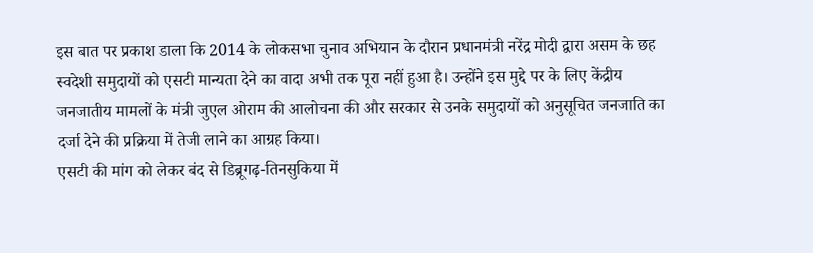इस बात पर प्रकाश डाला कि 2014 के लोकसभा चुनाव अभियान के दौरान प्रधानमंत्री नरेंद्र मोदी द्वारा असम के छह स्वदेशी समुदायों को एसटी मान्यता देने का वादा अभी तक पूरा नहीं हुआ है। उन्होंने इस मुद्दे पर के लिए केंद्रीय जनजातीय मामलों के मंत्री जुएल ओराम की आलोचना की और सरकार से उनके समुदायों को अनुसूचित जनजाति का दर्जा देने की प्रक्रिया में तेजी लाने का आग्रह किया।
एसटी की मांग को लेकर बंद से डिब्रूगढ़-तिनसुकिया में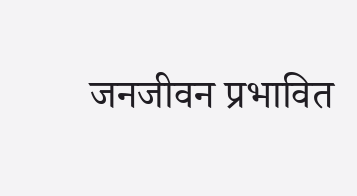जनजीवन प्रभावित